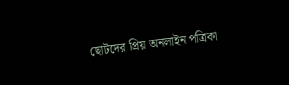ছোটদের প্রিয় অনলাইন পত্রিকা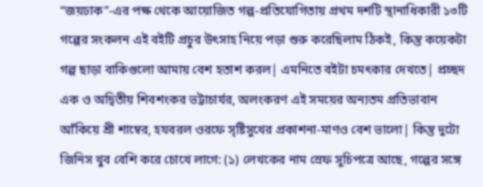“জয়ঢাক”-এর পক্ষ থেকে আয়োজিত গল্প-প্রতিযোগিতায় প্রথম দশটি স্থানাধিকারী ১৩টি গল্পের সংকলন এই বইটি প্রচুর উৎসাহ নিয়ে পড়া শুরু করেছিলাম ঠিকই, কিন্তু কয়েকটা গল্প ছাড়া বাকিগুলো আমায় বেশ হতাশ করল| এমনিতে বইটা চমৎকার দেখতে| প্রচ্ছদ এক ও অদ্বিতীয় শিবশংকর ভট্টাচার্যর, অলংকরণ এই সময়ের অন্যতম প্রতিভাবান আঁকিয়ে শ্রী শাম্বের, হযবরল ওরফে সৃষ্টিসুখের প্রকাশনা-মাণও বেশ ভালো| কিন্তু দুটো জিনিস খুব বেশি করে চোখে লাগে: (১) লেখকের নাম স্রেফ সুচিপত্রে আছে, গল্পের সঙ্গে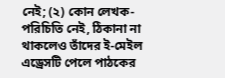নেই; (২) কোন লেখক-পরিচিতি নেই, ঠিকানা না থাকলেও তাঁদের ই-মেইল এড্রেসটি পেলে পাঠকের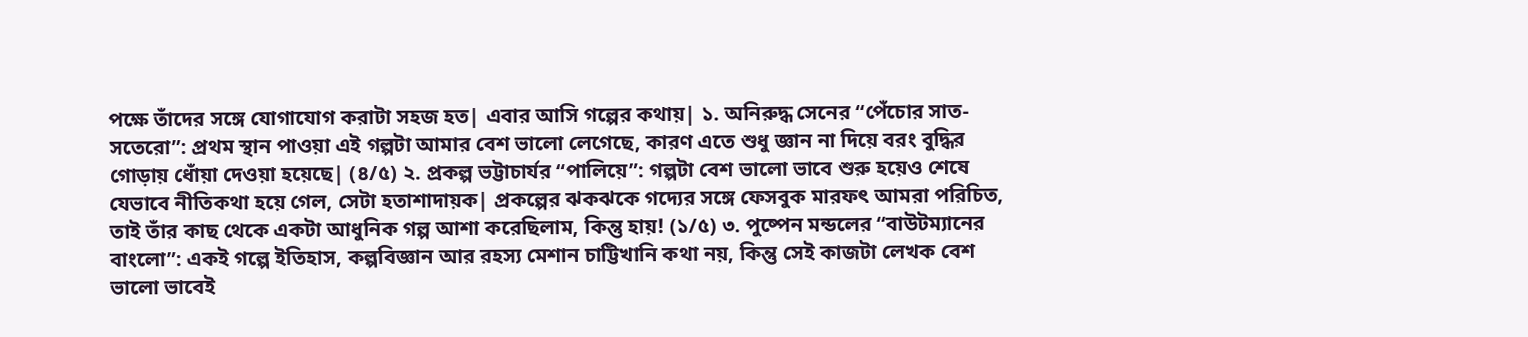পক্ষে তাঁদের সঙ্গে যোগাযোগ করাটা সহজ হত| এবার আসি গল্পের কথায়| ১. অনিরুদ্ধ সেনের “পেঁচোর সাত-সতেরো”: প্রথম স্থান পাওয়া এই গল্পটা আমার বেশ ভালো লেগেছে, কারণ এতে শুধু জ্ঞান না দিয়ে বরং বুদ্ধির গোড়ায় ধোঁয়া দেওয়া হয়েছে| (৪/৫) ২. প্রকল্প ভট্টাচার্যর “পালিয়ে”: গল্পটা বেশ ভালো ভাবে শুরু হয়েও শেষে যেভাবে নীতিকথা হয়ে গেল, সেটা হতাশাদায়ক| প্রকল্পের ঝকঝকে গদ্যের সঙ্গে ফেসবুক মারফৎ আমরা পরিচিত, তাই তাঁর কাছ থেকে একটা আধুনিক গল্প আশা করেছিলাম, কিন্তু হায়! (১/৫) ৩. পুষ্পেন মন্ডলের “বাউটম্যানের বাংলো”: একই গল্পে ইতিহাস, কল্পবিজ্ঞান আর রহস্য মেশান চাট্টিখানি কথা নয়, কিন্তু সেই কাজটা লেখক বেশ ভালো ভাবেই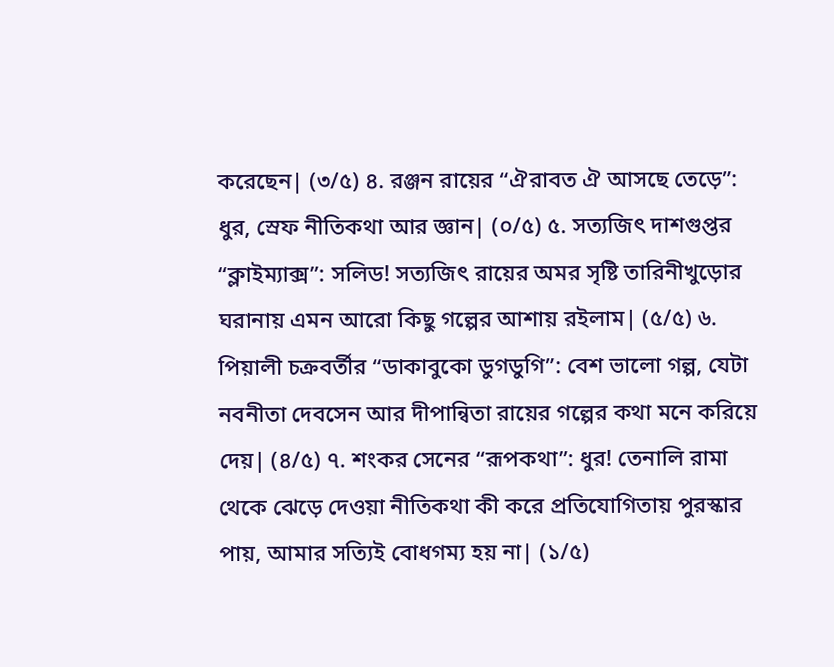করেছেন| (৩/৫) ৪. রঞ্জন রায়ের “ঐরাবত ঐ আসছে তেড়ে”: ধুর, স্রেফ নীতিকথা আর জ্ঞান| (০/৫) ৫. সত্যজিৎ দাশগুপ্তর “ক্লাইম্যাক্স”: সলিড! সত্যজিৎ রায়ের অমর সৃষ্টি তারিনীখুড়োর ঘরানায় এমন আরো কিছু গল্পের আশায় রইলাম| (৫/৫) ৬. পিয়ালী চক্রবর্তীর “ডাকাবুকো ডুগডুগি”: বেশ ভালো গল্প, যেটা নবনীতা দেবসেন আর দীপান্বিতা রায়ের গল্পের কথা মনে করিয়ে দেয়| (৪/৫) ৭. শংকর সেনের “রূপকথা”: ধুর! তেনালি রামা থেকে ঝেড়ে দেওয়া নীতিকথা কী করে প্রতিযোগিতায় পুরস্কার পায়, আমার সত্যিই বোধগম্য হয় না| (১/৫)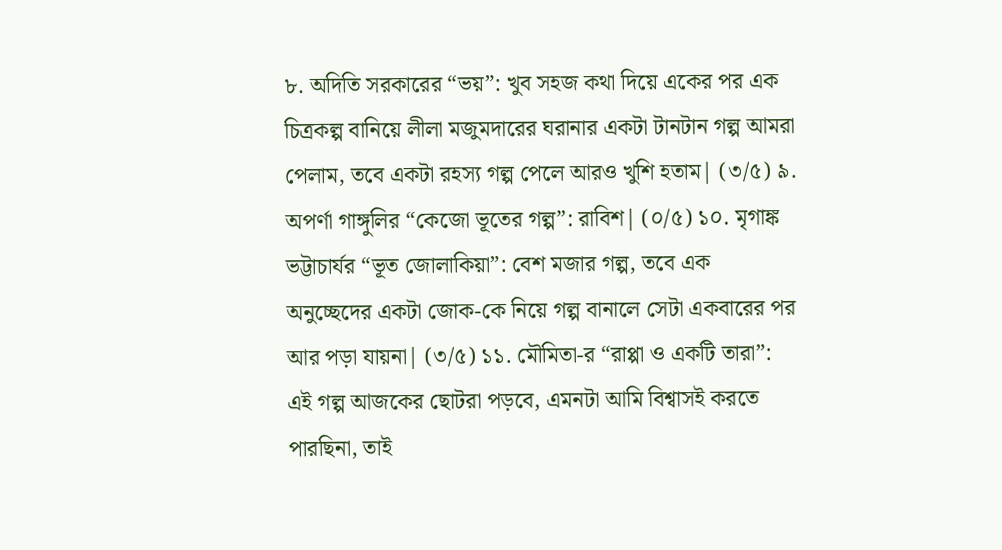৮. অদিতি সরকারের “ভয়”: খুব সহজ কথা দিয়ে একের পর এক চিত্রকল্প বানিয়ে লীলা মজুমদারের ঘরানার একটা টানটান গল্প আমরা পেলাম, তবে একটা রহস্য গল্প পেলে আরও খুশি হতাম| (৩/৫) ৯. অপর্ণা গাঙ্গুলির “কেজো ভূতের গল্প”: রাবিশ| (০/৫) ১০. মৃগাঙ্ক ভট্টাচার্যর “ভূত জোলাকিয়া”: বেশ মজার গল্প, তবে এক অনুচ্ছেদের একটা জোক-কে নিয়ে গল্প বানালে সেটা একবারের পর আর পড়া যায়না| (৩/৫) ১১. মৌমিতা-র “রাপ্পা ও একটি তারা”: এই গল্প আজকের ছোটরা পড়বে, এমনটা আমি বিশ্বাসই করতে পারছিনা, তাই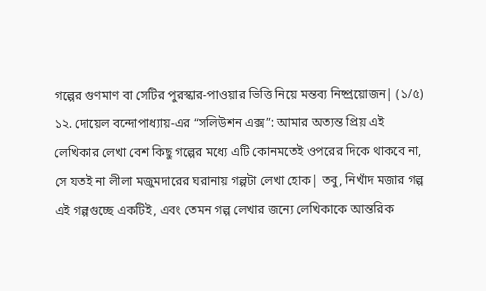গল্পের গুণমাণ বা সেটির পুরস্কার-পাওয়ার ভিত্তি নিয়ে মন্তব্য নিষ্প্রয়োজন| (১/৫) ১২. দোয়েল বন্দোপাধ্যায়-এর “সলিউশন এক্স”: আমার অত্যন্ত প্রিয় এই লেখিকার লেখা বেশ কিছু গল্পের মধ্যে এটি কোনমতেই ওপরের দিকে থাকবে না, সে যতই না লীলা মজুমদারের ঘরানায় গল্পটা লেখা হোক| তবু, নিখাঁদ মজার গল্প এই গল্পগুচ্ছে একটিই, এবং তেমন গল্প লেখার জন্যে লেখিকাকে আন্তরিক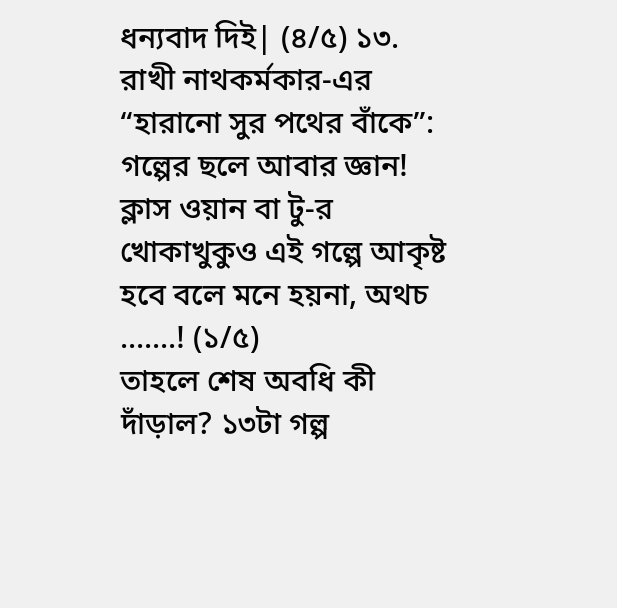ধন্যবাদ দিই| (৪/৫) ১৩. রাখী নাথকর্মকার-এর “হারানো সুর পথের বাঁকে”: গল্পের ছলে আবার জ্ঞান! ক্লাস ওয়ান বা টু-র খোকাখুকুও এই গল্পে আকৃষ্ট হবে বলে মনে হয়না, অথচ .......! (১/৫)
তাহলে শেষ অবধি কী দাঁড়াল? ১৩টা গল্প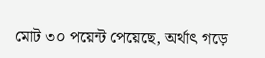মোট ৩০ পয়েন্ট পেয়েছে, অর্থাৎ গড়ে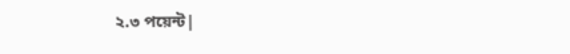২.৩ পয়েন্ট|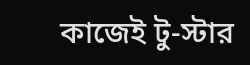কাজেই টু-স্টার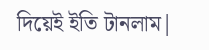দিয়েই ইতি টানলাম|